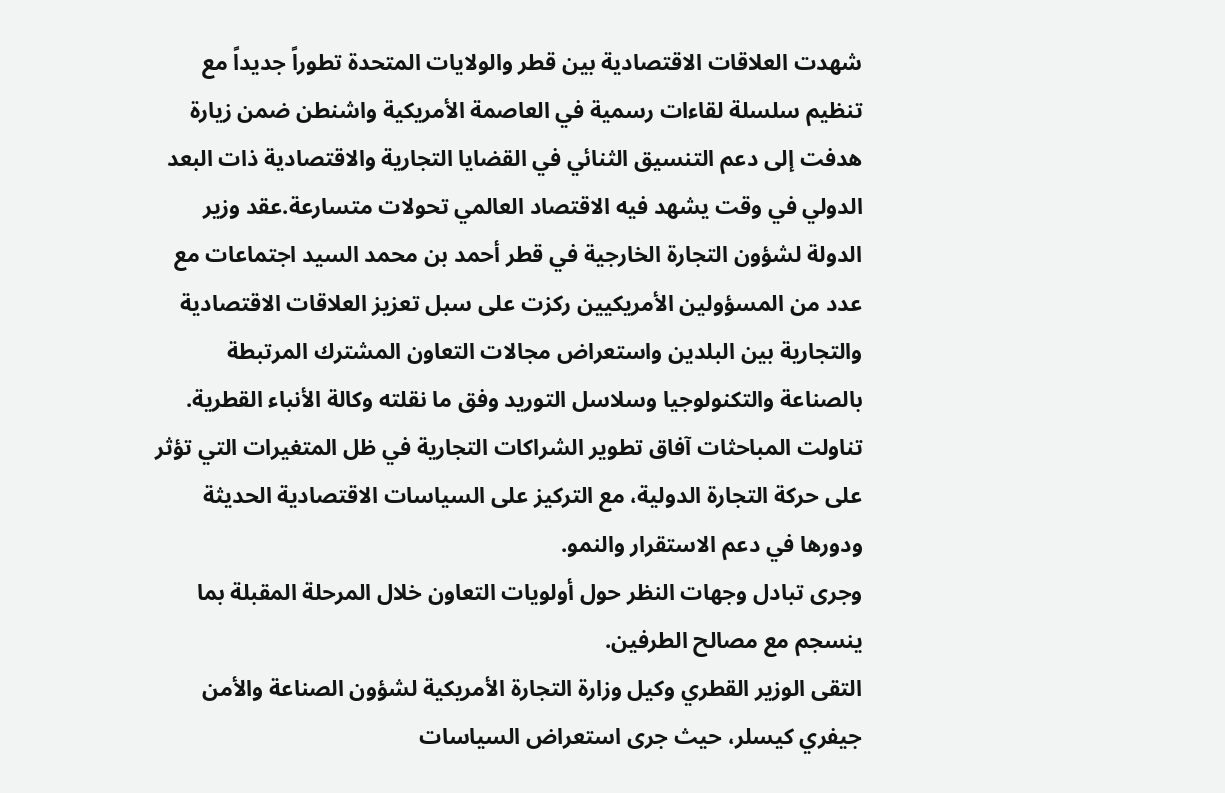شهدت العلاقات الاقتصادية بين قطر والولايات المتحدة تطوراً جديداً مع تنظيم سلسلة لقاءات رسمية في العاصمة الأمريكية واشنطن ضمن زيارة هدفت إلى دعم التنسيق الثنائي في القضايا التجارية والاقتصادية ذات البعد الدولي في وقت يشهد فيه الاقتصاد العالمي تحولات متسارعة.عقد وزير الدولة لشؤون التجارة الخارجية في قطر أحمد بن محمد السيد اجتماعات مع عدد من المسؤولين الأمريكيين ركزت على سبل تعزيز العلاقات الاقتصادية والتجارية بين البلدين واستعراض مجالات التعاون المشترك المرتبطة بالصناعة والتكنولوجيا وسلاسل التوريد وفق ما نقلته وكالة الأنباء القطرية.
تناولت المباحثات آفاق تطوير الشراكات التجارية في ظل المتغيرات التي تؤثر على حركة التجارة الدولية، مع التركيز على السياسات الاقتصادية الحديثة ودورها في دعم الاستقرار والنمو.
وجرى تبادل وجهات النظر حول أولويات التعاون خلال المرحلة المقبلة بما ينسجم مع مصالح الطرفين.
التقى الوزير القطري وكيل وزارة التجارة الأمريكية لشؤون الصناعة والأمن جيفري كيسلر، حيث جرى استعراض السياسات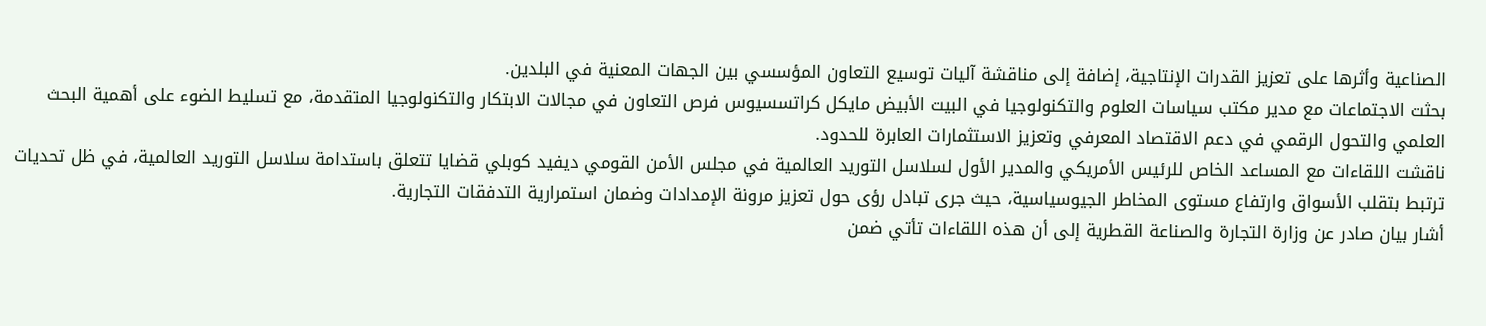الصناعية وأثرها على تعزيز القدرات الإنتاجية، إضافة إلى مناقشة آليات توسيع التعاون المؤسسي بين الجهات المعنية في البلدين.
بحثت الاجتماعات مع مدير مكتب سياسات العلوم والتكنولوجيا في البيت الأبيض مايكل كراتسسيوس فرص التعاون في مجالات الابتكار والتكنولوجيا المتقدمة، مع تسليط الضوء على أهمية البحث العلمي والتحول الرقمي في دعم الاقتصاد المعرفي وتعزيز الاستثمارات العابرة للحدود.
ناقشت اللقاءات مع المساعد الخاص للرئيس الأمريكي والمدير الأول لسلاسل التوريد العالمية في مجلس الأمن القومي ديفيد كوبلي قضايا تتعلق باستدامة سلاسل التوريد العالمية، في ظل تحديات ترتبط بتقلب الأسواق وارتفاع مستوى المخاطر الجيوسياسية، حيث جرى تبادل رؤى حول تعزيز مرونة الإمدادات وضمان استمرارية التدفقات التجارية.
أشار بيان صادر عن وزارة التجارة والصناعة القطرية إلى أن هذه اللقاءات تأتي ضمن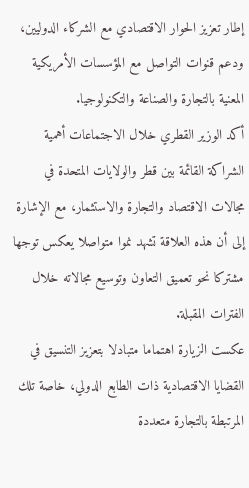إطار تعزيز الحوار الاقتصادي مع الشركاء الدوليين، ودعم قنوات التواصل مع المؤسسات الأمريكية المعنية بالتجارة والصناعة والتكنولوجيا.
أكد الوزير القطري خلال الاجتماعات أهمية الشراكة القائمة بين قطر والولايات المتحدة في مجالات الاقتصاد والتجارة والاستثمار، مع الإشارة إلى أن هذه العلاقة تشهد نموا متواصلا يعكس توجها مشتركا نحو تعميق التعاون وتوسيع مجالاته خلال الفترات المقبلة.
عكست الزيارة اهتماما متبادلا بتعزيز التنسيق في القضايا الاقتصادية ذات الطابع الدولي، خاصة تلك المرتبطة بالتجارة متعددة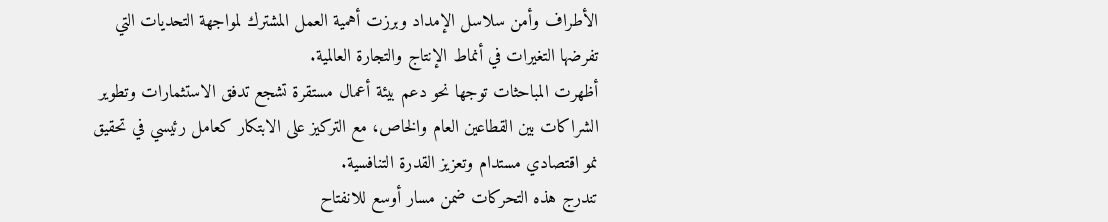الأطراف وأمن سلاسل الإمداد وبرزت أهمية العمل المشترك لمواجهة التحديات التي تفرضها التغيرات في أنماط الإنتاج والتجارة العالمية.
أظهرت المباحثات توجها نحو دعم بيئة أعمال مستقرة تشجع تدفق الاستثمارات وتطوير الشراكات بين القطاعين العام والخاص، مع التركيز على الابتكار كعامل رئيسي في تحقيق نمو اقتصادي مستدام وتعزيز القدرة التنافسية.
تندرج هذه التحركات ضمن مسار أوسع للانفتاح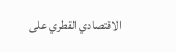الاقتصادي القطري على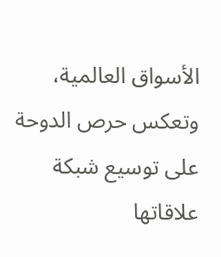الأسواق العالمية، وتعكس حرص الدوحة على توسيع شبكة علاقاتها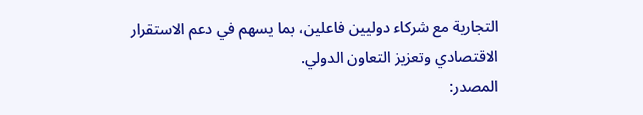التجارية مع شركاء دوليين فاعلين، بما يسهم في دعم الاستقرار الاقتصادي وتعزيز التعاون الدولي.
المصدر: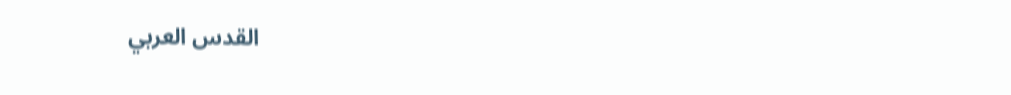القدس العربي